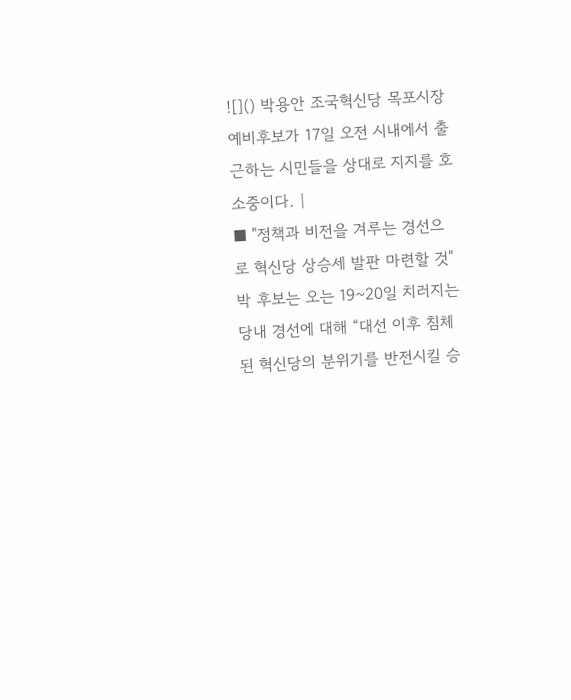![]() 박용안 조국혁신당 목포시장 예비후보가 17일 오전 시내에서 출근하는 시민들을 상대로 지지를 호소중이다. |
■ "정책과 비전을 겨루는 경선으로 혁신당 상승세 발판 마련할 것"
박 후보는 오는 19~20일 치러지는 당내 경선에 대해 “대선 이후 침체된 혁신당의 분위기를 반전시킬 승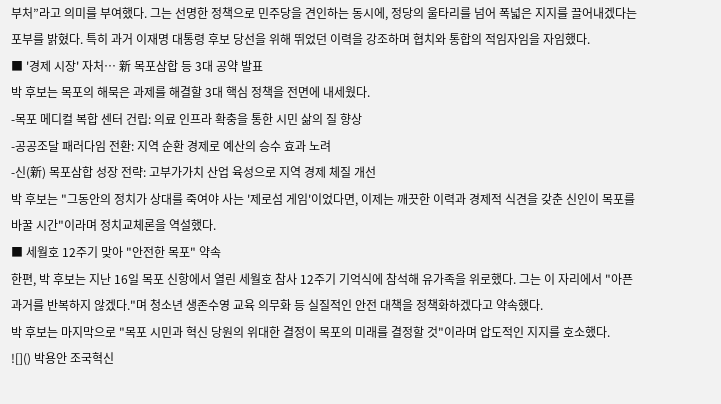부처”라고 의미를 부여했다. 그는 선명한 정책으로 민주당을 견인하는 동시에, 정당의 울타리를 넘어 폭넓은 지지를 끌어내겠다는 포부를 밝혔다. 특히 과거 이재명 대통령 후보 당선을 위해 뛰었던 이력을 강조하며 협치와 통합의 적임자임을 자임했다.
■ '경제 시장' 자처… 新 목포삼합 등 3대 공약 발표
박 후보는 목포의 해묵은 과제를 해결할 3대 핵심 정책을 전면에 내세웠다.
-목포 메디컬 복합 센터 건립: 의료 인프라 확충을 통한 시민 삶의 질 향상
-공공조달 패러다임 전환: 지역 순환 경제로 예산의 승수 효과 노려
-신(新) 목포삼합 성장 전략: 고부가가치 산업 육성으로 지역 경제 체질 개선
박 후보는 "그동안의 정치가 상대를 죽여야 사는 '제로섬 게임'이었다면, 이제는 깨끗한 이력과 경제적 식견을 갖춘 신인이 목포를 바꿀 시간"이라며 정치교체론을 역설했다.
■ 세월호 12주기 맞아 "안전한 목포" 약속
한편, 박 후보는 지난 16일 목포 신항에서 열린 세월호 참사 12주기 기억식에 참석해 유가족을 위로했다. 그는 이 자리에서 "아픈 과거를 반복하지 않겠다."며 청소년 생존수영 교육 의무화 등 실질적인 안전 대책을 정책화하겠다고 약속했다.
박 후보는 마지막으로 "목포 시민과 혁신 당원의 위대한 결정이 목포의 미래를 결정할 것"이라며 압도적인 지지를 호소했다.
![]() 박용안 조국혁신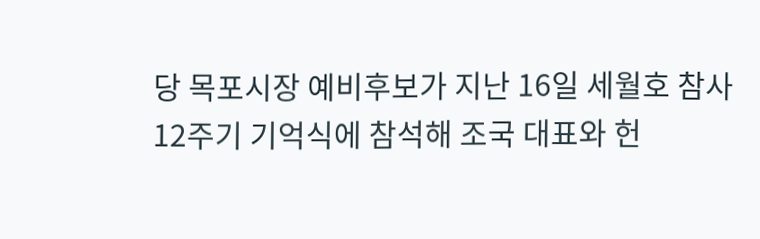당 목포시장 예비후보가 지난 16일 세월호 참사 12주기 기억식에 참석해 조국 대표와 헌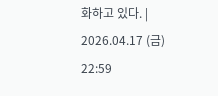화하고 있다. |
2026.04.17 (금) 22:59